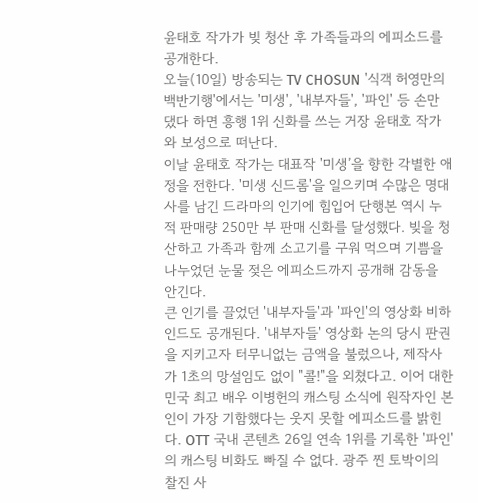윤태호 작가가 빚 청산 후 가족들과의 에피소드를 공개한다.
오늘(10일) 방송되는 TV CHOSUN '식객 허영만의 백반기행'에서는 '미생', '내부자들', '파인' 등 손만 댔다 하면 흥행 1위 신화를 쓰는 거장 윤태호 작가와 보성으로 떠난다.
이날 윤태호 작가는 대표작 '미생’을 향한 각별한 애정을 전한다. '미생 신드롬'을 일으키며 수많은 명대사를 남긴 드라마의 인기에 힘입어 단행본 역시 누적 판매량 250만 부 판매 신화를 달성했다. 빚을 청산하고 가족과 함께 소고기를 구워 먹으며 기쁨을 나누었던 눈물 젖은 에피소드까지 공개해 감동을 안긴다.
큰 인기를 끌었던 '내부자들'과 '파인'의 영상화 비하인드도 공개된다. '내부자들' 영상화 논의 당시 판권을 지키고자 터무니없는 금액을 불렀으나, 제작사가 1초의 망설임도 없이 "콜!"을 외쳤다고. 이어 대한민국 최고 배우 이병헌의 캐스팅 소식에 원작자인 본인이 가장 기함했다는 웃지 못할 에피소드를 밝힌다. OTT 국내 콘텐츠 26일 연속 1위를 기록한 '파인'의 캐스팅 비화도 빠질 수 없다. 광주 찐 토박이의 찰진 사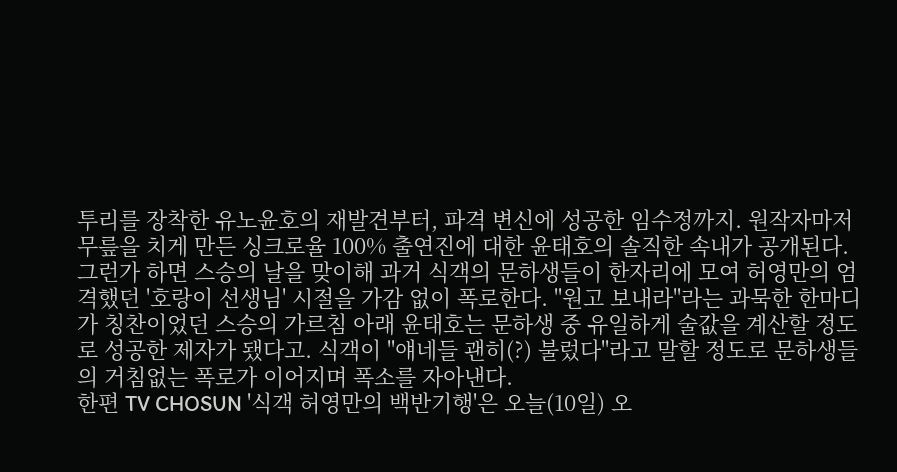투리를 장착한 유노윤호의 재발견부터, 파격 변신에 성공한 임수정까지. 원작자마저 무릎을 치게 만든 싱크로율 100% 출연진에 대한 윤태호의 솔직한 속내가 공개된다.
그런가 하면 스승의 날을 맞이해 과거 식객의 문하생들이 한자리에 모여 허영만의 엄격했던 '호랑이 선생님' 시절을 가감 없이 폭로한다. "원고 보내라"라는 과묵한 한마디가 칭찬이었던 스승의 가르침 아래 윤태호는 문하생 중 유일하게 술값을 계산할 정도로 성공한 제자가 됐다고. 식객이 "얘네들 괜히(?) 불렀다"라고 말할 정도로 문하생들의 거침없는 폭로가 이어지며 폭소를 자아낸다.
한편 TV CHOSUN '식객 허영만의 백반기행'은 오늘(10일) 오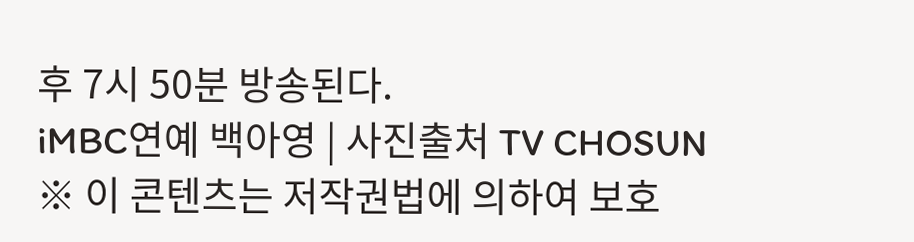후 7시 50분 방송된다.
iMBC연예 백아영 | 사진출처 TV CHOSUN
※ 이 콘텐츠는 저작권법에 의하여 보호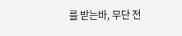를 받는바, 무단 전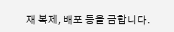재 복제, 배포 등을 금합니다.